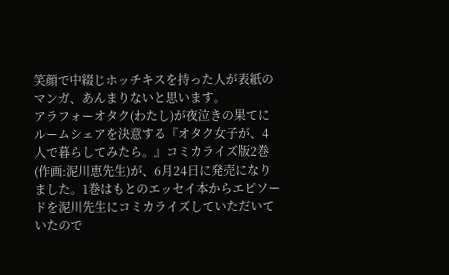笑顔で中綴じホッチキスを持った人が表紙のマンガ、あんまりないと思います。
アラフォーオタク(わたし)が夜泣きの果てにルームシェアを決意する『オタク女子が、4人で暮らしてみたら。』コミカライズ版2巻(作画:泥川恵先生)が、6月24日に発売になりました。1巻はもとのエッセイ本からエピソードを泥川先生にコミカライズしていただいていたので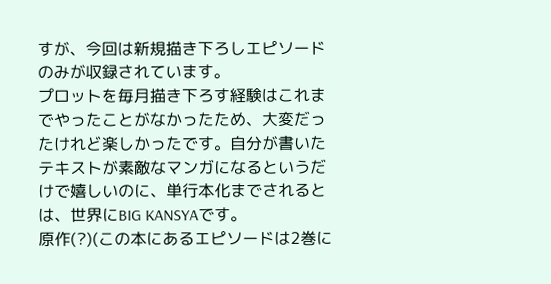すが、今回は新規描き下ろしエピソードのみが収録されています。
プロットを毎月描き下ろす経験はこれまでやったことがなかったため、大変だったけれど楽しかったです。自分が書いたテキストが素敵なマンガになるというだけで嬉しいのに、単行本化までされるとは、世界にBIG KANSYAです。
原作(?)(この本にあるエピソードは2巻に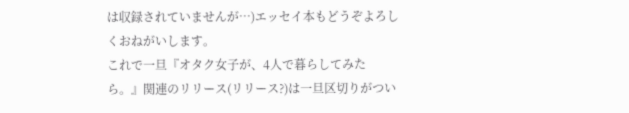は収録されていませんが…)エッセイ本もどうぞよろしくおねがいします。
これで一旦『オタク女子が、4人で暮らしてみたら。』関連のリリース(リリース?)は一旦区切りがつい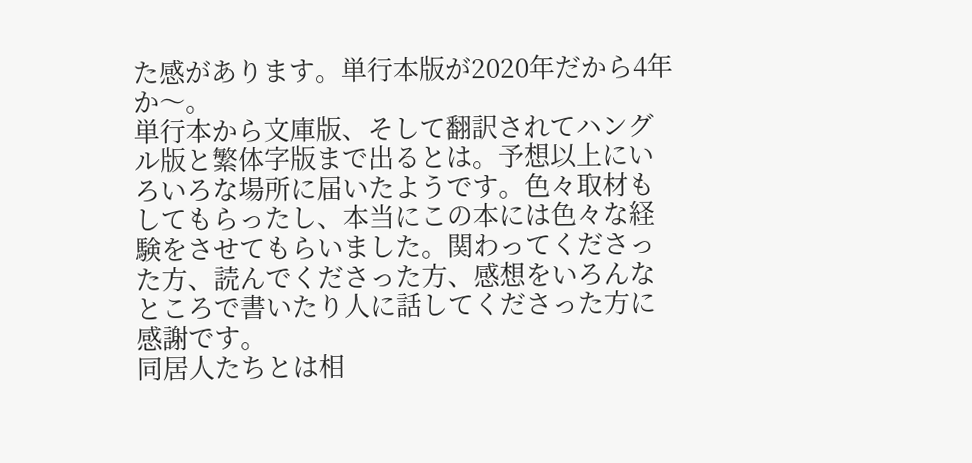た感があります。単行本版が2020年だから4年か〜。
単行本から文庫版、そして翻訳されてハングル版と繁体字版まで出るとは。予想以上にいろいろな場所に届いたようです。色々取材もしてもらったし、本当にこの本には色々な経験をさせてもらいました。関わってくださった方、読んでくださった方、感想をいろんなところで書いたり人に話してくださった方に感謝です。
同居人たちとは相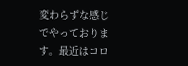変わらずな感じでやっております。最近はコロ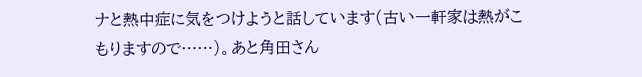ナと熱中症に気をつけようと話しています(古い一軒家は熱がこもりますので……)。あと角田さん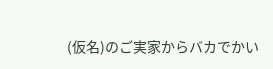(仮名)のご実家からバカでかい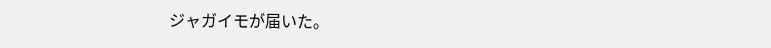ジャガイモが届いた。